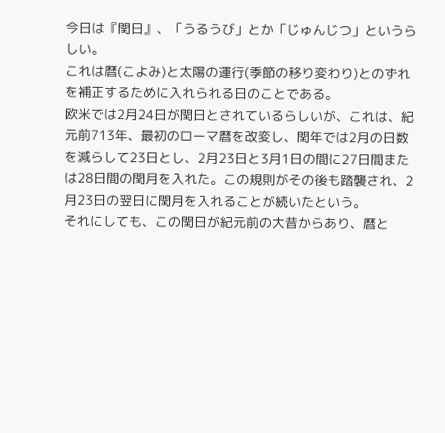今日は『閏日』、「うるうび」とか「じゅんじつ」というらしい。
これは暦(こよみ)と太陽の運行(季節の移り変わり)とのずれを補正するために入れられる日のことである。
欧米では2月24日が閏日とされているらしいが、これは、紀元前713年、最初のローマ暦を改変し、閏年では2月の日数を減らして23日とし、2月23日と3月1日の間に27日間または28日間の閏月を入れた。この規則がその後も踏襲され、2月23日の翌日に閏月を入れることが続いたという。
それにしても、この閏日が紀元前の大昔からあり、暦と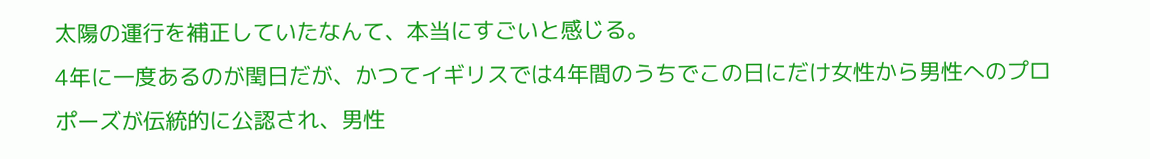太陽の運行を補正していたなんて、本当にすごいと感じる。
4年に一度あるのが閏日だが、かつてイギリスでは4年間のうちでこの日にだけ女性から男性へのプロポーズが伝統的に公認され、男性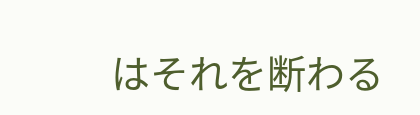はそれを断わる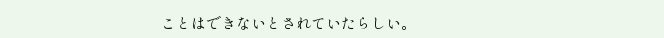ことはできないとされていたらしい。